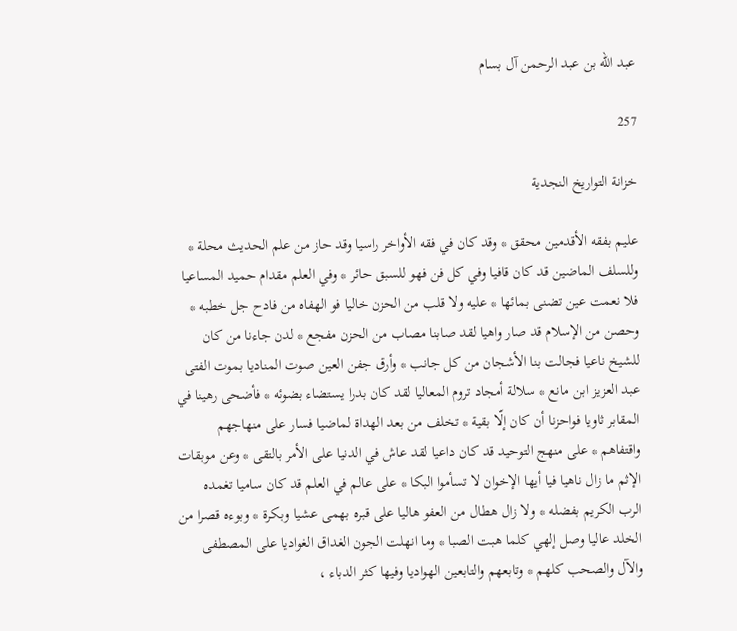عبد الله بن عبد الرحمن آل بسام

257

خزانة التواريخ النجدية

عليم بفقه الأقدمين محقق * وقد كان في فقه الأواخر راسيا وقد حاز من علم الحديث محلة * وللسلف الماضين قد كان قافيا وفي كل فن فهو للسبق حائر * وفي العلم مقدام حميد المساعيا فلا نعمت عين تضنى بمائها * عليه ولا قلب من الحزن خاليا فو الهفاه من فادح جل خطبه * وحصن من الإسلام قد صار واهيا لقد صابنا مصاب من الحزن مفجع * لدن جاءنا من كان للشيخ ناعيا فجالت بنا الأشجان من كل جانب * وأرق جفن العين صوت المناديا بموت الفتى عبد العزيز ابن مانع * سلالة أمجاد تروم المعاليا لقد كان بدرا يستضاء بضوئه * فأضحى رهينا في المقابر ثاويا فواحزنا أن كان إلّا بقية * تخلف من بعد الهداة لماضيا فسار على منهاجهم واقتفاهم * على منهج التوحيد قد كان داعيا لقد عاش في الدنيا على الأمر بالتقى * وعن موبقات الإثم ما زال ناهيا فيا أيها الإخوان لا تسأموا البكا * على عالم في العلم قد كان ساميا تغمده الرب الكريم بفضله * ولا زال هطال من العفو هاليا على قبره بهمى عشيا وبكرة * وبوءه قصرا من الخلد عاليا وصل إلهي كلما هبت الصبا * وما انهلت الجون الغداق الغواديا على المصطفى والآل والصحب كلهم * وتابعهم والتابعين الهواديا وفيها كثر الدباء ،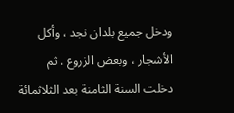ودخل جميع بلدان نجد ، وأكل الأشجار ، وبعض الزروع . ثم دخلت السنة الثامنة بعد الثلاثمائة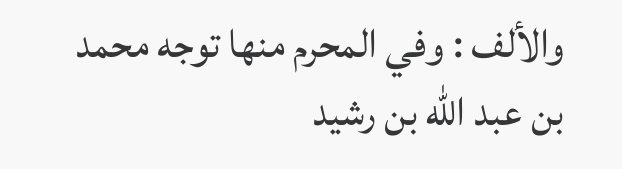والألف : وفي المحرم منها توجه محمد بن عبد اللّه بن رشيد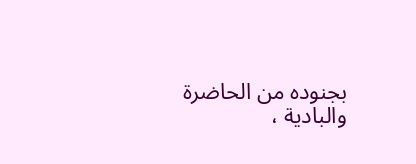بجنوده من الحاضرة والبادية ،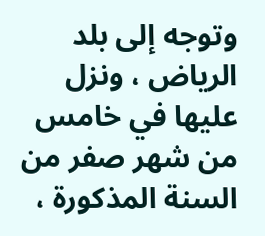وتوجه إلى بلد الرياض ، ونزل عليها في خامس من شهر صفر من السنة المذكورة ،